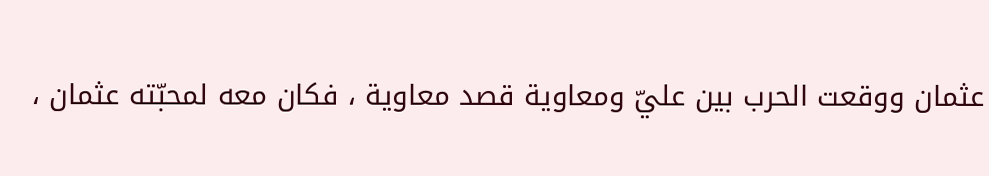عثمان ووقعت الحرب بين عليّ ومعاوية قصد معاوية ، فكان معه لمحبّته عثمان ،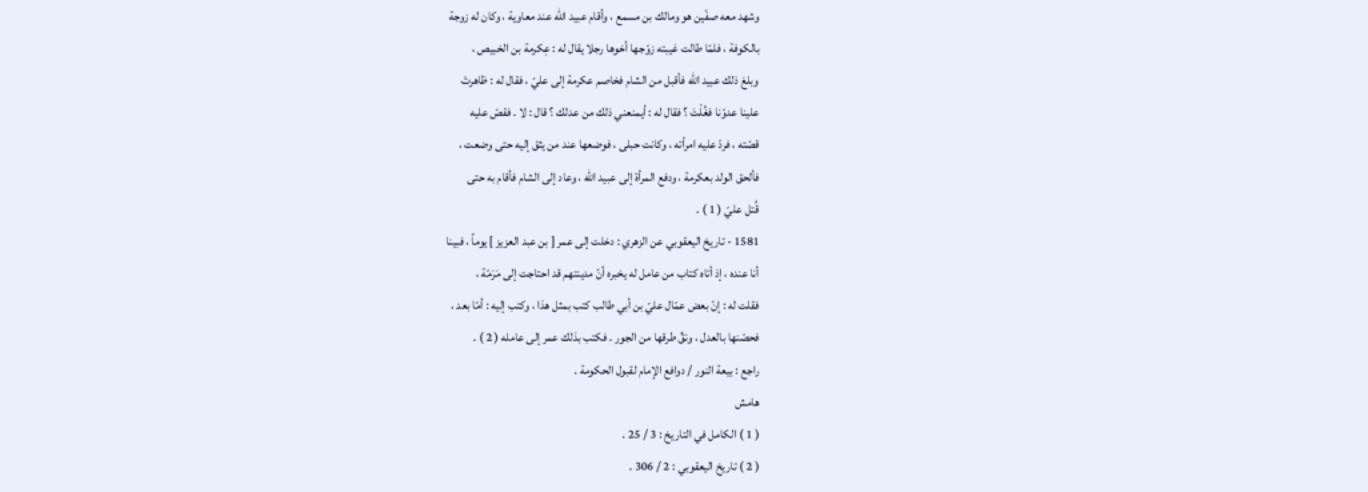وشهد معه صفّين هو ومالك بن مسمع ، وأقام عبيد الله عند معاوية ، وكان له زوجة
بالكوفة ، فلمّا طالت غيبته زوّجها أخوها رجلا يقال له : عِكرمة بن الخبيص ،
وبلغ ذلك عبيد الله فأقبل من الشام فخاصم عكرمة إلى عليّ ، فقال له : ظاهرتَ
علينا عدوّنا فغُلْتَ ؟ فقال له : أيمنعني ذلك من عدلك ؟ قال : لا . فقصّ عليه
قصّته ، فردّ عليه امرأته ، وكانت حبلى ، فوضعها عند من يثق إليه حتى وضعت ،
فألحق الولد بعكرمة ، ودفع المرأة إلى عبيد الله ، وعاد إلى الشام فأقام به حتى
قُتل عليّ ( 1 ) .
1581 - تاريخ اليعقوبي عن الزهري : دخلت إلى عمر [ بن عبد العزيز ] يوماً ، فبينا
أنا عنده ، إذ أتاه كتاب من عامل له يخبره أنّ مدينتهم قد احتاجت إلى مَرَمّة ،
فقلت له : إنّ بعض عمّال عليّ بن أبي طالب كتب بمثل هذا ، وكتب إليه : أمّا بعد ،
فحصّنها بالعدل ، ونقِّ طرقها من الجور . فكتب بذلك عمر إلى عامله ( 2 ) .
راجع : بيعة النور / دوافع الإمام لقبول الحكومة .
هامش
( 1 ) الكامل في التاريخ : 3 / 25 .
( 2 ) تاريخ اليعقوبي : 2 / 306 .